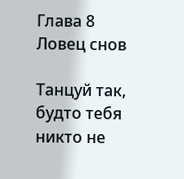Глава 8 Ловец снов

Танцуй так, будто тебя никто не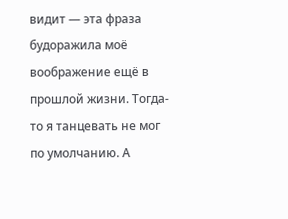видит — эта фраза будоражила моё воображение ещё в прошлой жизни. Тогда-то я танцевать не мог по умолчанию. А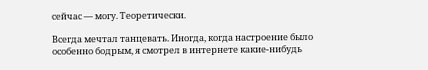сейчас — могу. Теоретически.

Всегда мечтал танцевать. Иногда, когда настроение было особенно бодрым, я смотрел в интернете какие-нибудь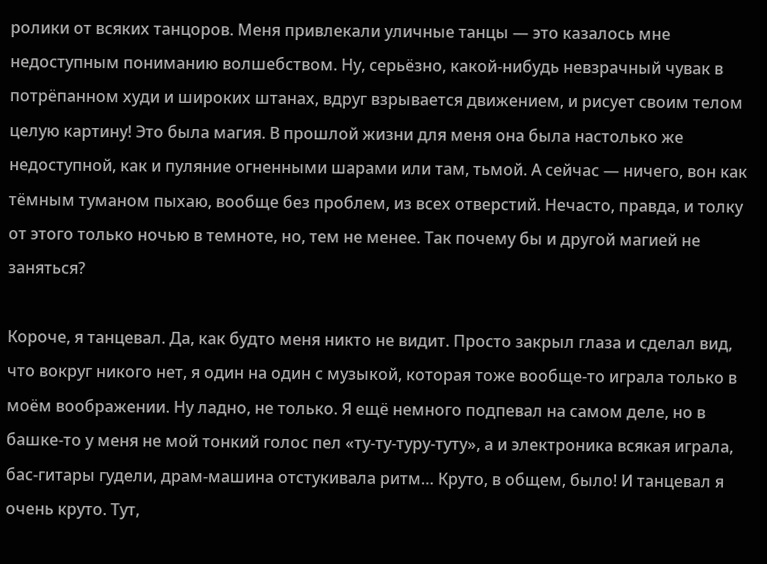ролики от всяких танцоров. Меня привлекали уличные танцы — это казалось мне недоступным пониманию волшебством. Ну, серьёзно, какой-нибудь невзрачный чувак в потрёпанном худи и широких штанах, вдруг взрывается движением, и рисует своим телом целую картину! Это была магия. В прошлой жизни для меня она была настолько же недоступной, как и пуляние огненными шарами или там, тьмой. А сейчас — ничего, вон как тёмным туманом пыхаю, вообще без проблем, из всех отверстий. Нечасто, правда, и толку от этого только ночью в темноте, но, тем не менее. Так почему бы и другой магией не заняться?

Короче, я танцевал. Да, как будто меня никто не видит. Просто закрыл глаза и сделал вид, что вокруг никого нет, я один на один с музыкой, которая тоже вообще-то играла только в моём воображении. Ну ладно, не только. Я ещё немного подпевал на самом деле, но в башке-то у меня не мой тонкий голос пел «ту-ту-туру-туту», а и электроника всякая играла, бас-гитары гудели, драм-машина отстукивала ритм… Круто, в общем, было! И танцевал я очень круто. Тут,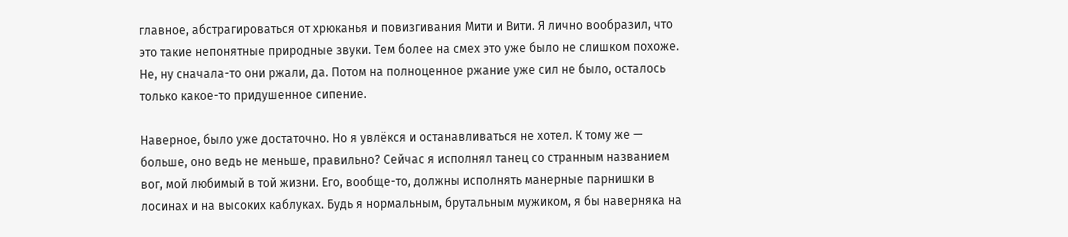главное, абстрагироваться от хрюканья и повизгивания Мити и Вити. Я лично вообразил, что это такие непонятные природные звуки. Тем более на смех это уже было не слишком похоже. Не, ну сначала-то они ржали, да. Потом на полноценное ржание уже сил не было, осталось только какое-то придушенное сипение.

Наверное, было уже достаточно. Но я увлёкся и останавливаться не хотел. К тому же — больше, оно ведь не меньше, правильно? Сейчас я исполнял танец со странным названием вог, мой любимый в той жизни. Его, вообще-то, должны исполнять манерные парнишки в лосинах и на высоких каблуках. Будь я нормальным, брутальным мужиком, я бы наверняка на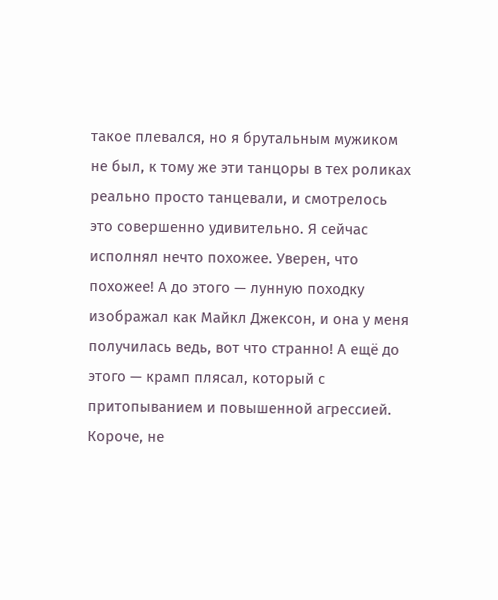такое плевался, но я брутальным мужиком не был, к тому же эти танцоры в тех роликах реально просто танцевали, и смотрелось это совершенно удивительно. Я сейчас исполнял нечто похожее. Уверен, что похожее! А до этого — лунную походку изображал как Майкл Джексон, и она у меня получилась ведь, вот что странно! А ещё до этого — крамп плясал, который с притопыванием и повышенной агрессией. Короче, не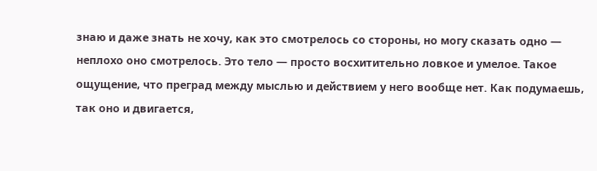знаю и даже знать не хочу, как это смотрелось со стороны, но могу сказать одно — неплохо оно смотрелось. Это тело — просто восхитительно ловкое и умелое. Такое ощущение, что преград между мыслью и действием у него вообще нет. Как подумаешь, так оно и двигается,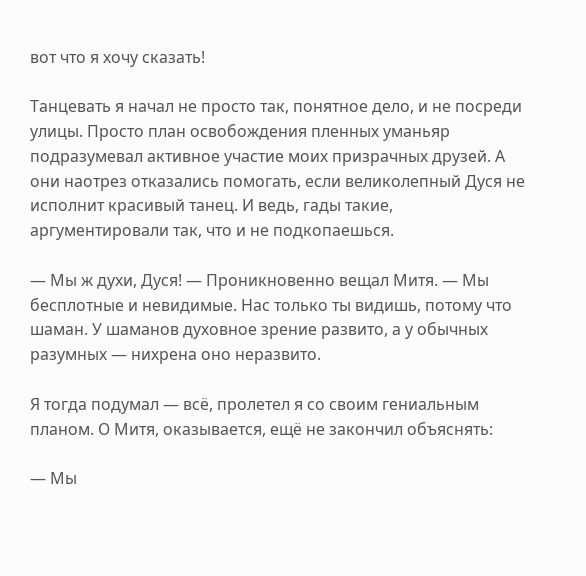вот что я хочу сказать!

Танцевать я начал не просто так, понятное дело, и не посреди улицы. Просто план освобождения пленных уманьяр подразумевал активное участие моих призрачных друзей. А они наотрез отказались помогать, если великолепный Дуся не исполнит красивый танец. И ведь, гады такие, аргументировали так, что и не подкопаешься.

— Мы ж духи, Дуся! — Проникновенно вещал Митя. — Мы бесплотные и невидимые. Нас только ты видишь, потому что шаман. У шаманов духовное зрение развито, а у обычных разумных — нихрена оно неразвито.

Я тогда подумал — всё, пролетел я со своим гениальным планом. О Митя, оказывается, ещё не закончил объяснять:

— Мы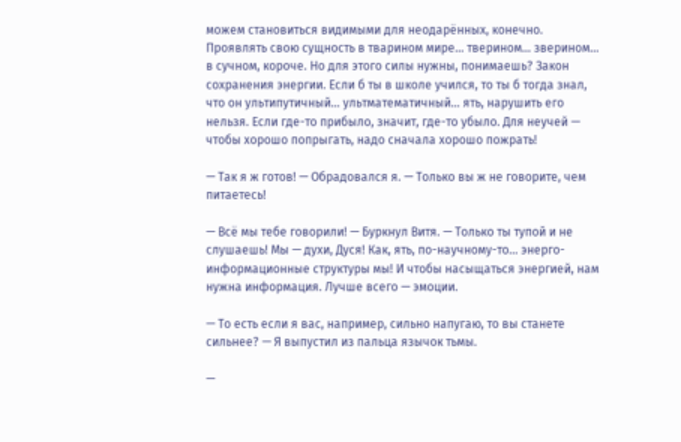можем становиться видимыми для неодарённых, конечно. Проявлять свою сущность в тварином мире… тверином… зверином… в сучном, короче. Но для этого силы нужны, понимаешь? Закон сохранения энергии. Если б ты в школе учился, то ты б тогда знал, что он ультипутичный… ультматематичный… ять, нарушить его нельзя. Если где-то прибыло, значит, где-то убыло. Для неучей — чтобы хорошо попрыгать, надо сначала хорошо пожрать!

— Так я ж готов! — Обрадовался я. — Только вы ж не говорите, чем питаетесь!

— Всё мы тебе говорили! — Буркнул Витя. — Только ты тупой и не слушаешь! Мы — духи, Дуся! Как, ять, по-научному-то… энерго-информационные структуры мы! И чтобы насыщаться энергией, нам нужна информация. Лучше всего — эмоции.

— То есть если я вас, например, сильно напугаю, то вы станете сильнее? — Я выпустил из пальца язычок тьмы.

—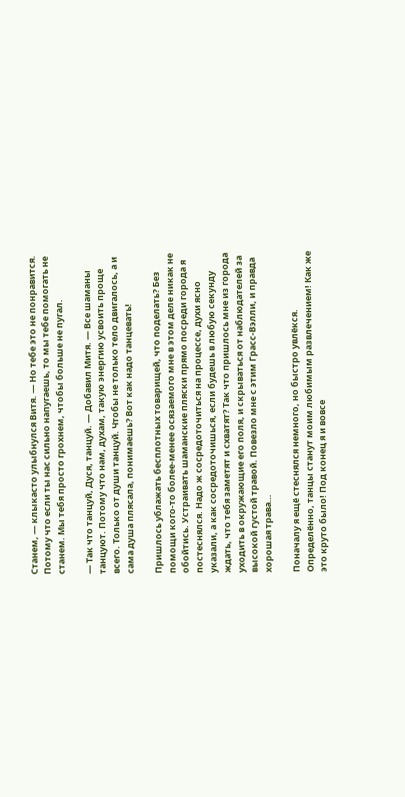Станем, — клыкасто улыбнулся Витя. — Но тебе это не понравится. Потому что если ты нас сильно напугаешь, то мы тебе помогать не станем. Мы тебя просто грохнем, чтобы больше не пугал.

— Так что танцуй, Дуся, танцуй. — Добавил Митя. — Все шаманы танцуют. Потому что нам, духам, такую энергию усвоить проще всего. Только от души танцуй. Чтобы не только тело двигалось, а и сама душа плясала, понимаешь? Вот как надо танцевать!

Пришлось ублажать бесплотных товарищей, что поделать? Без помощи кого-то более-менее осязаемого мне в этом деле никак не обойтись. Устраивать шаманские пляски прямо посреди города я постеснялся. Надо ж сосредоточиться на процессе, духи ясно указали, а как сосредоточишься, если будешь в любую секунду ждать, что тебя заметят и схватят? Так что пришлось мне из города уходить в окружающие его поля, и скрываться от наблюдателей за высокой густой травой. Повезло мне с этим Грасс-Вэлли, и правда хорошая трава…

Поначалу я ещё стеснялся немного, но быстро увлёкся. Определённо, танцы станут моим любимым развлечением! Как же это круто было! Под конец я и вовсе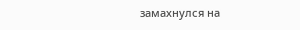замахнулся на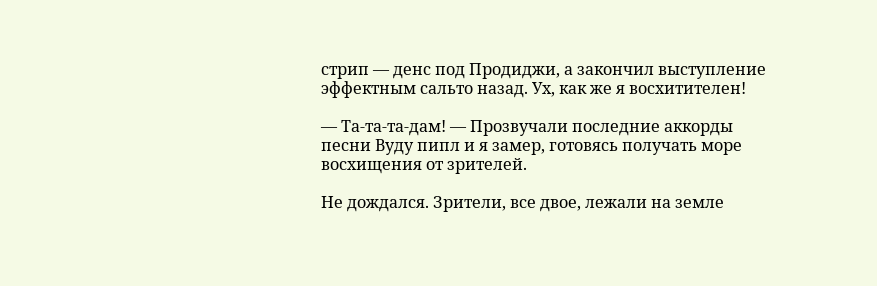стрип — денс под Продиджи, а закончил выступление эффектным сальто назад. Ух, как же я восхитителен!

— Та-та-та-дам! — Прозвучали последние аккорды песни Вуду пипл и я замер, готовясь получать море восхищения от зрителей.

Не дождался. Зрители, все двое, лежали на земле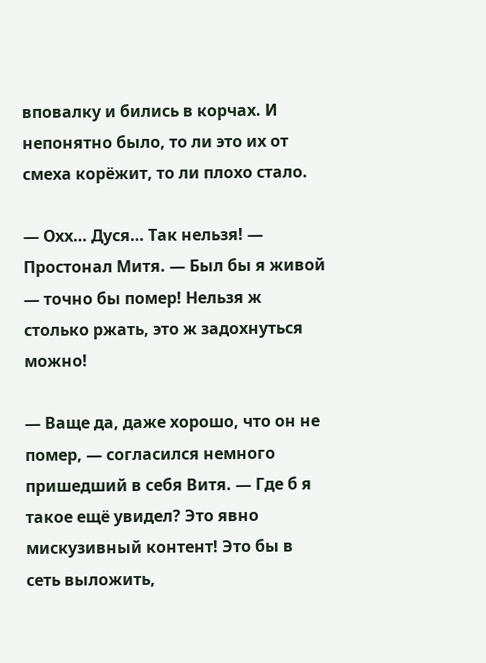вповалку и бились в корчах. И непонятно было, то ли это их от смеха корёжит, то ли плохо стало.

— Охх… Дуся… Так нельзя! — Простонал Митя. — Был бы я живой — точно бы помер! Нельзя ж столько ржать, это ж задохнуться можно!

— Ваще да, даже хорошо, что он не помер, — согласился немного пришедший в себя Витя. — Где б я такое ещё увидел? Это явно мискузивный контент! Это бы в сеть выложить,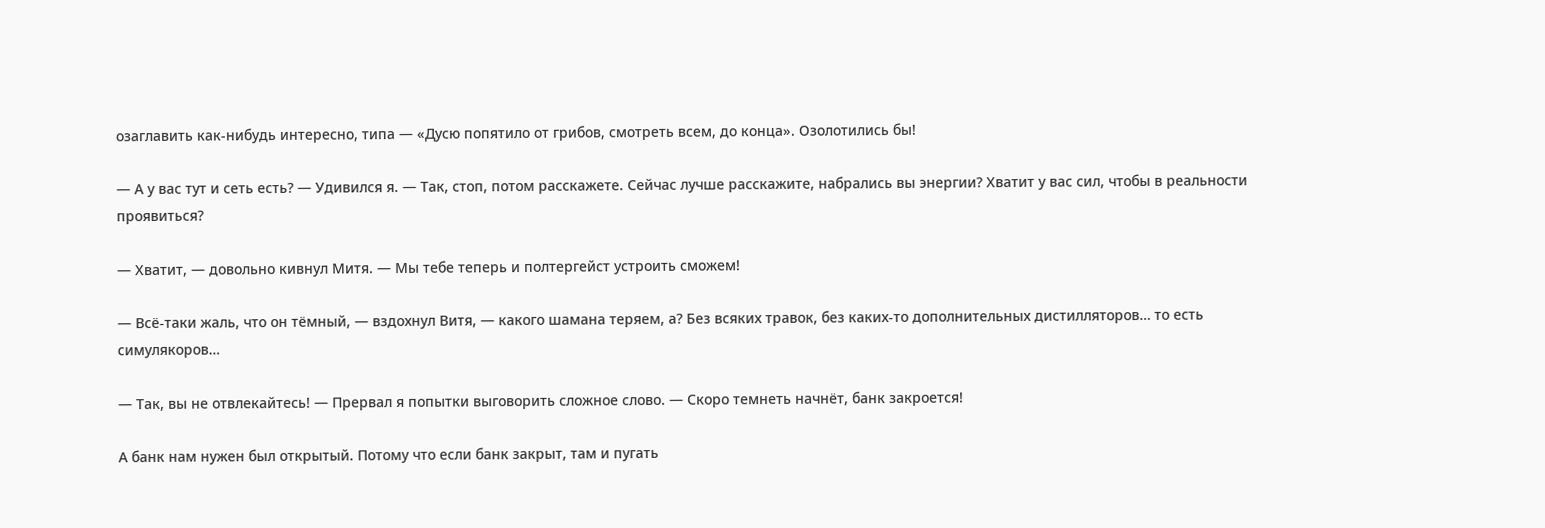озаглавить как-нибудь интересно, типа — «Дусю попятило от грибов, смотреть всем, до конца». Озолотились бы!

— А у вас тут и сеть есть? — Удивился я. — Так, стоп, потом расскажете. Сейчас лучше расскажите, набрались вы энергии? Хватит у вас сил, чтобы в реальности проявиться?

— Хватит, — довольно кивнул Митя. — Мы тебе теперь и полтергейст устроить сможем!

— Всё-таки жаль, что он тёмный, — вздохнул Витя, — какого шамана теряем, а? Без всяких травок, без каких-то дополнительных дистилляторов… то есть симулякоров…

— Так, вы не отвлекайтесь! — Прервал я попытки выговорить сложное слово. — Скоро темнеть начнёт, банк закроется!

А банк нам нужен был открытый. Потому что если банк закрыт, там и пугать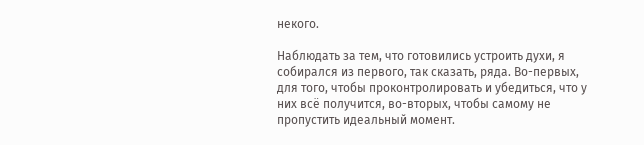некого.

Наблюдать за тем, что готовились устроить духи, я собирался из первого, так сказать, ряда. Во-первых, для того, чтобы проконтролировать и убедиться, что у них всё получится, во-вторых, чтобы самому не пропустить идеальный момент.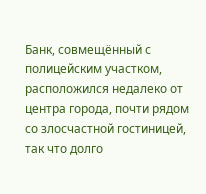Банк, совмещённый с полицейским участком, расположился недалеко от центра города, почти рядом со злосчастной гостиницей, так что долго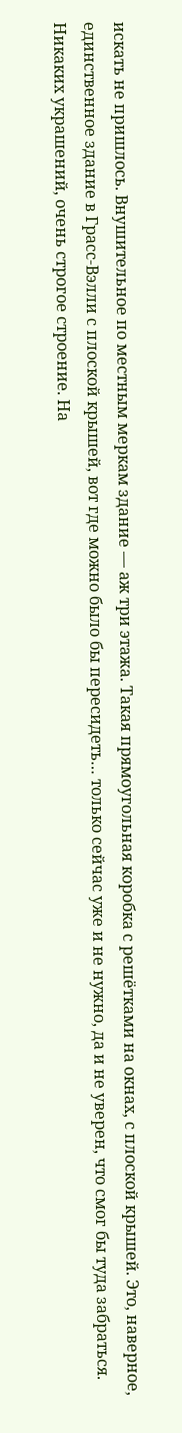искать не пришлось. Внушительное по местным меркам здание — аж три этажа. Такая прямоугольная коробка с решётками на окнах, с плоской крышей. Это, наверное, единственное здание в Грасс-Вэлли с плоской крышей, вот где можно было бы пересидеть… только сейчас уже и не нужно, да и не уверен, что смог бы туда забраться. Никаких украшений, очень строгое строение. На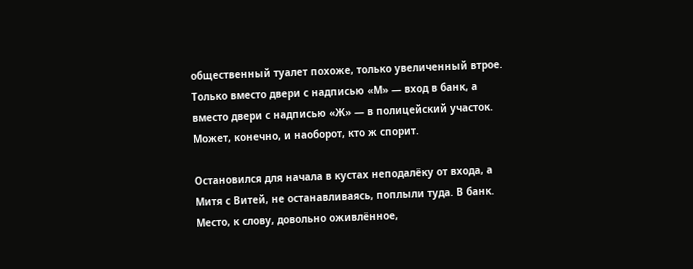общественный туалет похоже, только увеличенный втрое. Только вместо двери с надписью «М» — вход в банк, а вместо двери с надписью «Ж» — в полицейский участок. Может, конечно, и наоборот, кто ж спорит.

Остановился для начала в кустах неподалёку от входа, а Митя с Витей, не останавливаясь, поплыли туда. В банк. Место, к слову, довольно оживлённое,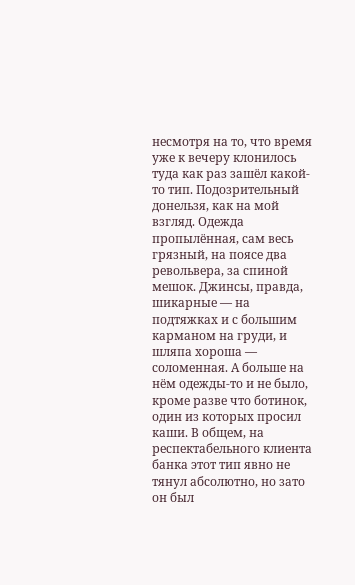несмотря на то, что время уже к вечеру клонилось туда как раз зашёл какой-то тип. Подозрительный донельзя, как на мой взгляд. Одежда пропылённая, сам весь грязный, на поясе два револьвера, за спиной мешок. Джинсы, правда, шикарные — на подтяжках и с большим карманом на груди, и шляпа хороша — соломенная. А больше на нём одежды-то и не было, кроме разве что ботинок, один из которых просил каши. В общем, на респектабельного клиента банка этот тип явно не тянул абсолютно, но зато он был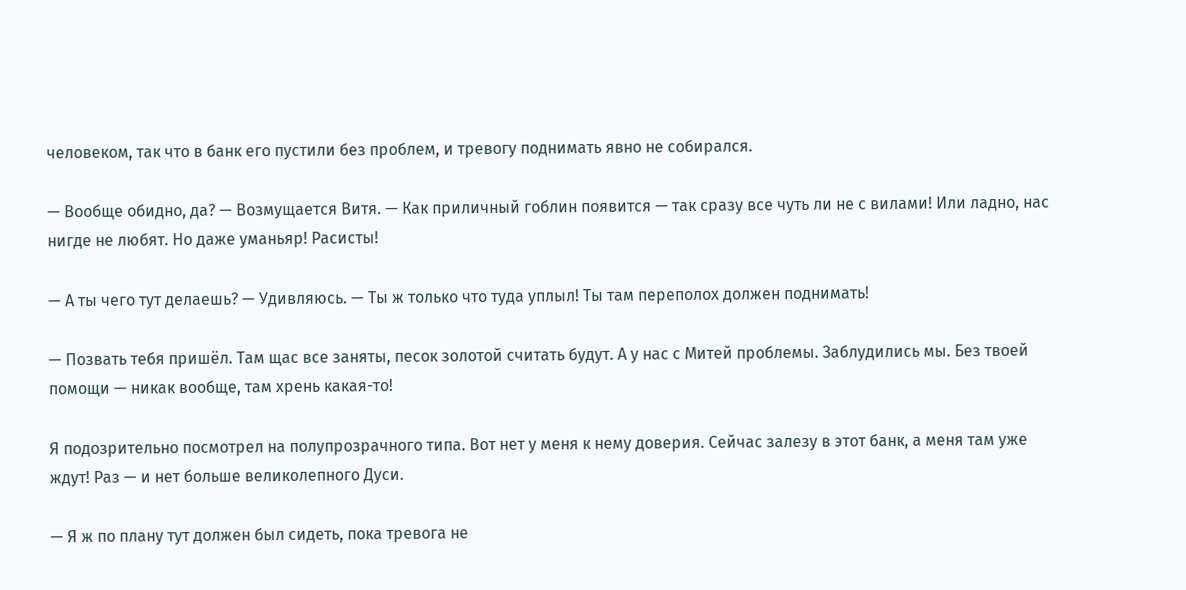человеком, так что в банк его пустили без проблем, и тревогу поднимать явно не собирался.

— Вообще обидно, да? — Возмущается Витя. — Как приличный гоблин появится — так сразу все чуть ли не с вилами! Или ладно, нас нигде не любят. Но даже уманьяр! Расисты!

— А ты чего тут делаешь? — Удивляюсь. — Ты ж только что туда уплыл! Ты там переполох должен поднимать!

— Позвать тебя пришёл. Там щас все заняты, песок золотой считать будут. А у нас с Митей проблемы. Заблудились мы. Без твоей помощи — никак вообще, там хрень какая-то!

Я подозрительно посмотрел на полупрозрачного типа. Вот нет у меня к нему доверия. Сейчас залезу в этот банк, а меня там уже ждут! Раз — и нет больше великолепного Дуси.

— Я ж по плану тут должен был сидеть, пока тревога не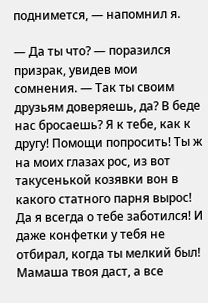поднимется, — напомнил я.

— Да ты что? — поразился призрак, увидев мои сомнения. — Так ты своим друзьям доверяешь, да? В беде нас бросаешь? Я к тебе, как к другу! Помощи попросить! Ты ж на моих глазах рос, из вот такусенькой козявки вон в какого статного парня вырос! Да я всегда о тебе заботился! И даже конфетки у тебя не отбирал, когда ты мелкий был! Мамаша твоя даст, а все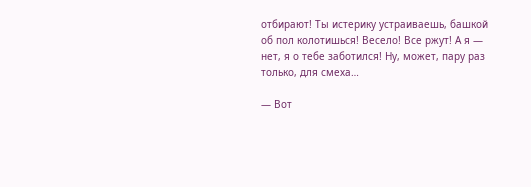отбирают! Ты истерику устраиваешь, башкой об пол колотишься! Весело! Все ржут! А я — нет, я о тебе заботился! Ну, может, пару раз только, для смеха…

— Вот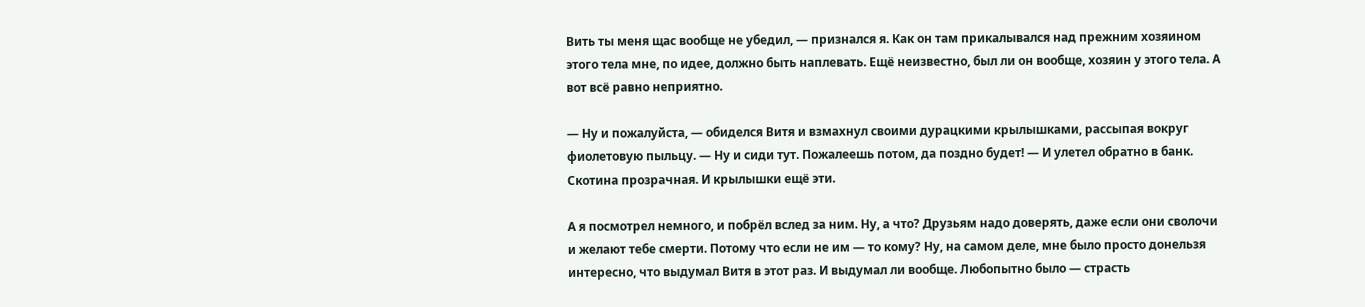Вить ты меня щас вообще не убедил, — признался я. Как он там прикалывался над прежним хозяином этого тела мне, по идее, должно быть наплевать. Ещё неизвестно, был ли он вообще, хозяин у этого тела. А вот всё равно неприятно.

— Ну и пожалуйста, — обиделся Витя и взмахнул своими дурацкими крылышками, рассыпая вокруг фиолетовую пыльцу. — Ну и сиди тут. Пожалеешь потом, да поздно будет! — И улетел обратно в банк. Скотина прозрачная. И крылышки ещё эти.

А я посмотрел немного, и побрёл вслед за ним. Ну, а что? Друзьям надо доверять, даже если они сволочи и желают тебе смерти. Потому что если не им — то кому? Ну, на самом деле, мне было просто донельзя интересно, что выдумал Витя в этот раз. И выдумал ли вообще. Любопытно было — страсть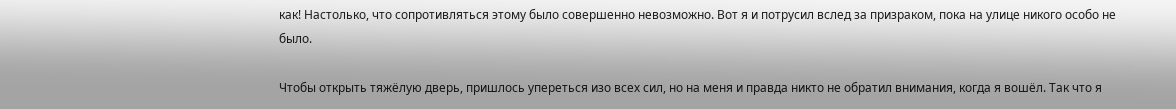как! Настолько, что сопротивляться этому было совершенно невозможно. Вот я и потрусил вслед за призраком, пока на улице никого особо не было.

Чтобы открыть тяжёлую дверь, пришлось упереться изо всех сил, но на меня и правда никто не обратил внимания, когда я вошёл. Так что я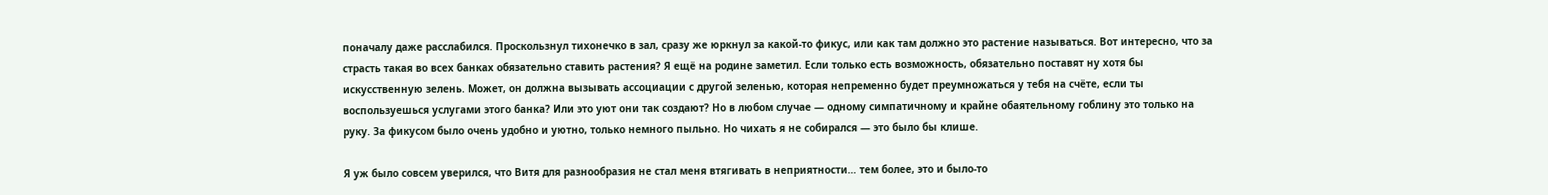поначалу даже расслабился. Проскользнул тихонечко в зал, сразу же юркнул за какой-то фикус, или как там должно это растение называться. Вот интересно, что за страсть такая во всех банках обязательно ставить растения? Я ещё на родине заметил. Если только есть возможность, обязательно поставят ну хотя бы искусственную зелень. Может, он должна вызывать ассоциации с другой зеленью, которая непременно будет преумножаться у тебя на счёте, если ты воспользуешься услугами этого банка? Или это уют они так создают? Но в любом случае — одному симпатичному и крайне обаятельному гоблину это только на руку. За фикусом было очень удобно и уютно, только немного пыльно. Но чихать я не собирался — это было бы клише.

Я уж было совсем уверился, что Витя для разнообразия не стал меня втягивать в неприятности… тем более, это и было-то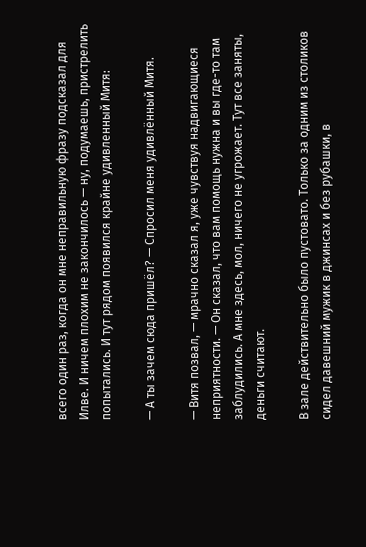всего один раз, когда он мне неправильную фразу подсказал для Илве. И ничем плохим не закончилось — ну, подумаешь, пристрелить попытались. И тут рядом появился крайне удивленный Митя:

— А ты зачем сюда пришёл? — Спросил меня удивлённый Митя.

— Витя позвал, — мрачно сказал я, уже чувствуя надвигающиеся неприятности. — Он сказал, что вам помощь нужна и вы где-то там заблудились. А мне здесь, мол, ничего не угрожает. Тут все заняты, деньги считают.

В зале действительно было пустовато. Только за одним из столиков сидел давешний мужик в джинсах и без рубашки, в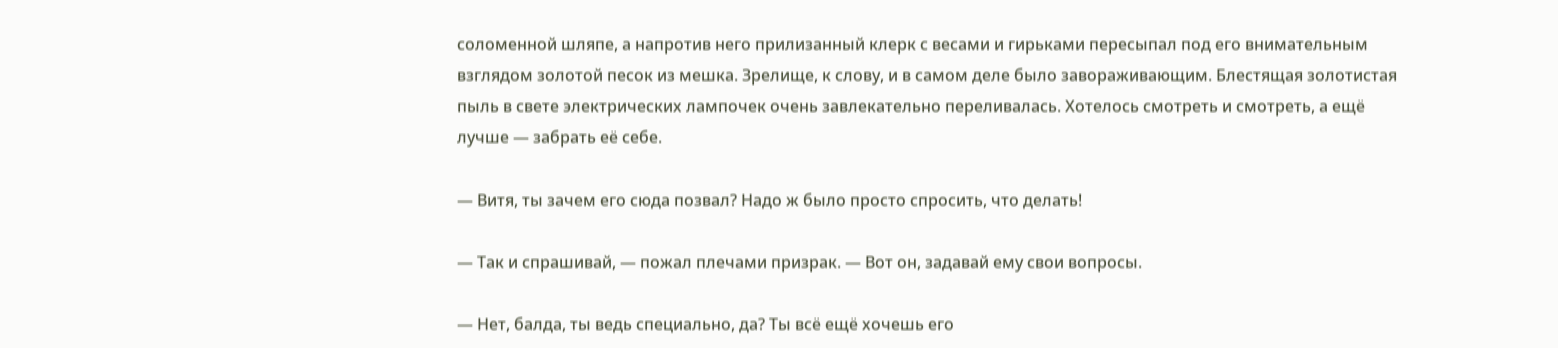соломенной шляпе, а напротив него прилизанный клерк с весами и гирьками пересыпал под его внимательным взглядом золотой песок из мешка. Зрелище, к слову, и в самом деле было завораживающим. Блестящая золотистая пыль в свете электрических лампочек очень завлекательно переливалась. Хотелось смотреть и смотреть, а ещё лучше — забрать её себе.

— Витя, ты зачем его сюда позвал? Надо ж было просто спросить, что делать!

— Так и спрашивай, — пожал плечами призрак. — Вот он, задавай ему свои вопросы.

— Нет, балда, ты ведь специально, да? Ты всё ещё хочешь его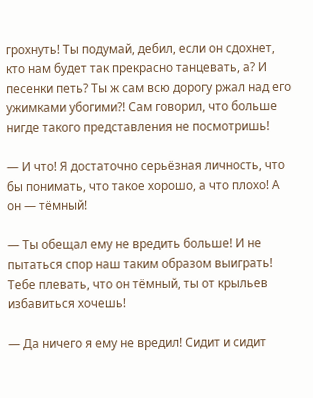грохнуть! Ты подумай, дебил, если он сдохнет, кто нам будет так прекрасно танцевать, а? И песенки петь? Ты ж сам всю дорогу ржал над его ужимками убогими⁈ Сам говорил, что больше нигде такого представления не посмотришь!

— И что! Я достаточно серьёзная личность, что бы понимать, что такое хорошо, а что плохо! А он — тёмный!

— Ты обещал ему не вредить больше! И не пытаться спор наш таким образом выиграть! Тебе плевать, что он тёмный, ты от крыльев избавиться хочешь!

— Да ничего я ему не вредил! Сидит и сидит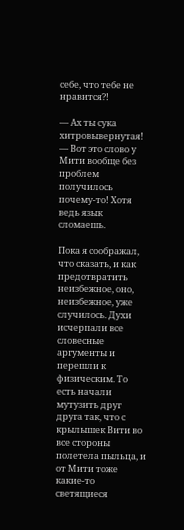себе, что тебе не нравится⁈

— Ах ты сука хитровывернутая! — Вот это слово у Мити вообще без проблем получилось почему-то! Хотя ведь язык сломаешь.

Пока я соображал, что сказать, и как предотвратить неизбежное, оно, неизбежное, уже случилось. Духи исчерпали все словесные аргументы и перешли к физическим. То есть начали мутузить друг друга так, что с крылышек Вити во все стороны полетела пыльца, и от Мити тоже какие-то светящиеся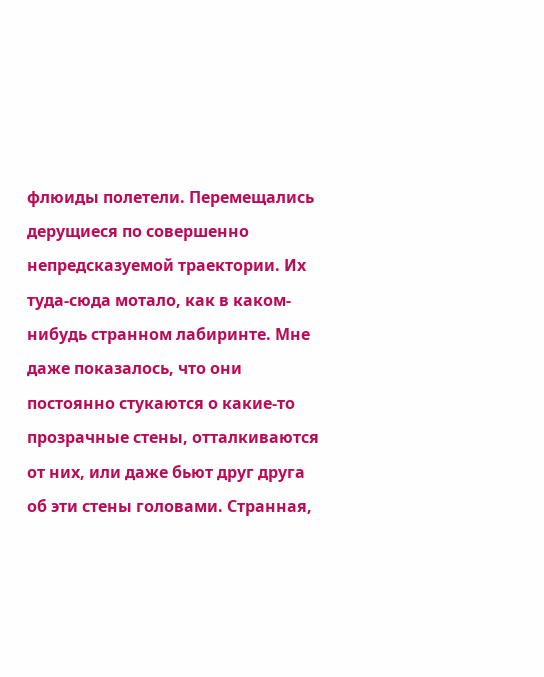флюиды полетели. Перемещались дерущиеся по совершенно непредсказуемой траектории. Их туда-сюда мотало, как в каком-нибудь странном лабиринте. Мне даже показалось, что они постоянно стукаются о какие-то прозрачные стены, отталкиваются от них, или даже бьют друг друга об эти стены головами. Странная,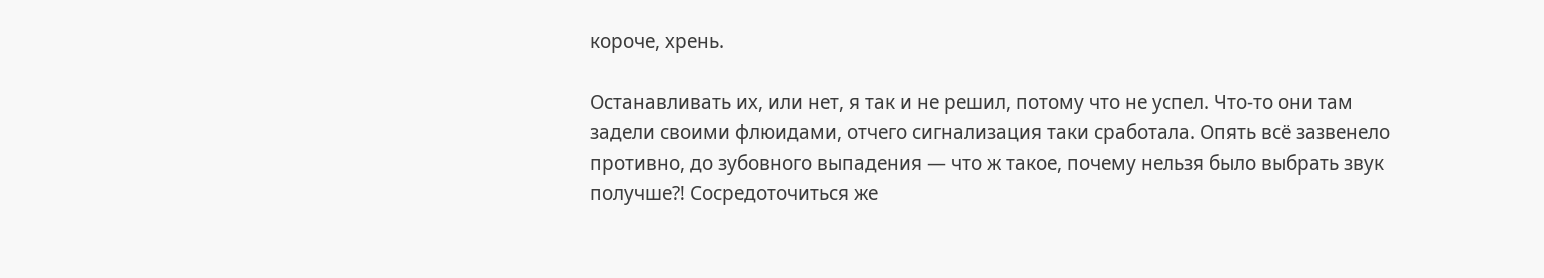короче, хрень.

Останавливать их, или нет, я так и не решил, потому что не успел. Что-то они там задели своими флюидами, отчего сигнализация таки сработала. Опять всё зазвенело противно, до зубовного выпадения — что ж такое, почему нельзя было выбрать звук получше⁈ Сосредоточиться же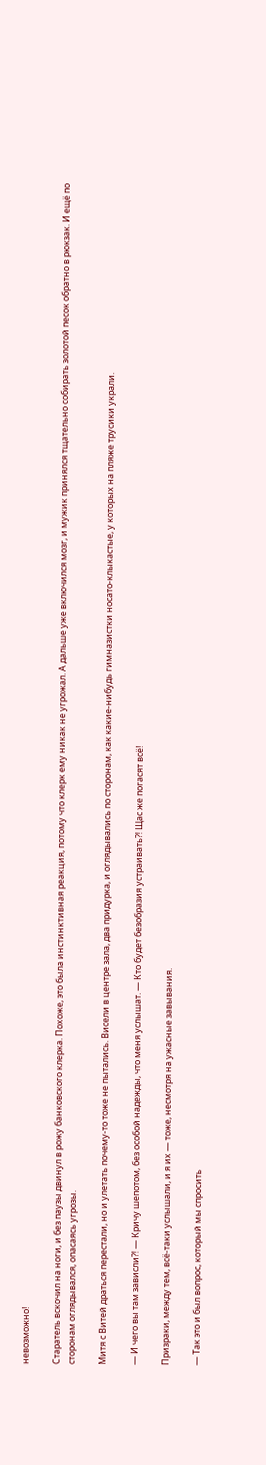невозможно!

Старатель вскочил на ноги, и без паузы двинул в рожу банковского клерка. Похоже, это была инстинктивная реакция, потому что клерк ему никак не угрожал. А дальше уже включился мозг, и мужик принялся тщательно собирать золотой песок обратно в рюкзак. И ещё по сторонам оглядывался, опасаясь угрозы.

Митя с Витей драться перестали, но и улетать почему-то тоже не пытались. Висели в центре зала, два придурка, и оглядывались по сторонам, как какие-нибудь гимназистки носато-клыкастые, у которых на пляже трусики украли.

— И чего вы там зависли⁈ — Кричу шепотом, без особой надежды, что меня услышат. — Кто будет безобразия устраивать⁈ Щас же погасят всё!

Призраки, между тем, всё-таки услышали, и я их — тоже, несмотря на ужасные завывания.

— Так это и был вопрос, который мы спросить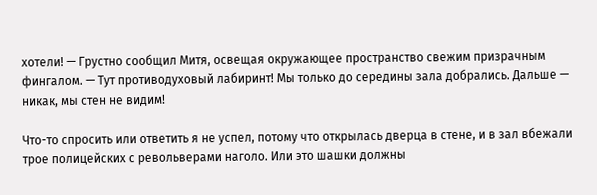хотели! — Грустно сообщил Митя, освещая окружающее пространство свежим призрачным фингалом. — Тут противодуховый лабиринт! Мы только до середины зала добрались. Дальше — никак, мы стен не видим!

Что-то спросить или ответить я не успел, потому что открылась дверца в стене, и в зал вбежали трое полицейских с револьверами наголо. Или это шашки должны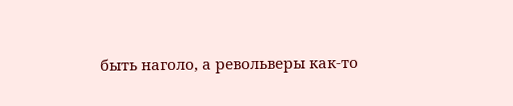быть наголо, а револьверы как-то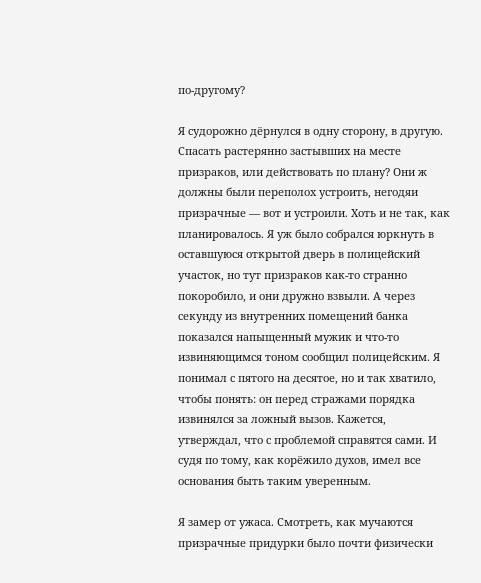по-другому?

Я судорожно дёрнулся в одну сторону, в другую. Спасать растерянно застывших на месте призраков, или действовать по плану? Они ж должны были переполох устроить, негодяи призрачные — вот и устроили. Хоть и не так, как планировалось. Я уж было собрался юркнуть в оставшуюся открытой дверь в полицейский участок, но тут призраков как-то странно покоробило, и они дружно взвыли. А через секунду из внутренних помещений банка показался напыщенный мужик и что-то извиняющимся тоном сообщил полицейским. Я понимал с пятого на десятое, но и так хватило, чтобы понять: он перед стражами порядка извинялся за ложный вызов. Кажется, утверждал, что с проблемой справятся сами. И судя по тому, как корёжило духов, имел все основания быть таким уверенным.

Я замер от ужаса. Смотреть, как мучаются призрачные придурки было почти физически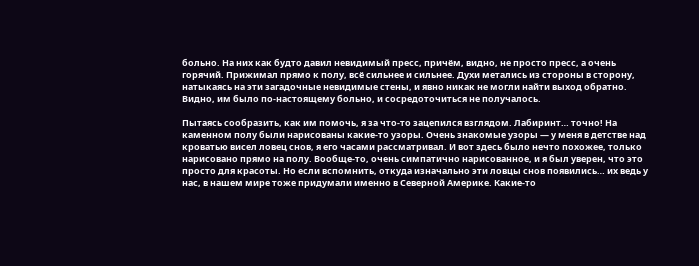больно. На них как будто давил невидимый пресс, причём, видно, не просто пресс, а очень горячий. Прижимал прямо к полу, всё сильнее и сильнее. Духи метались из стороны в сторону, натыкаясь на эти загадочные невидимые стены, и явно никак не могли найти выход обратно. Видно, им было по-настоящему больно, и сосредоточиться не получалось.

Пытаясь сообразить, как им помочь, я за что-то зацепился взглядом. Лабиринт… точно! На каменном полу были нарисованы какие-то узоры. Очень знакомые узоры — у меня в детстве над кроватью висел ловец снов, я его часами рассматривал. И вот здесь было нечто похожее, только нарисовано прямо на полу. Вообще-то, очень симпатично нарисованное, и я был уверен, что это просто для красоты. Но если вспомнить, откуда изначально эти ловцы снов появились… их ведь у нас, в нашем мире тоже придумали именно в Северной Америке. Какие-то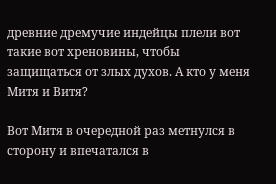древние дремучие индейцы плели вот такие вот хреновины, чтобы защищаться от злых духов. А кто у меня Митя и Витя?

Вот Митя в очередной раз метнулся в сторону и впечатался в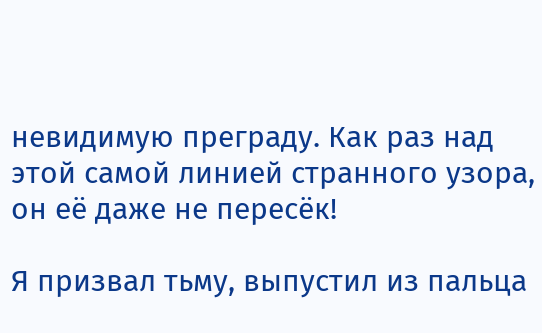невидимую преграду. Как раз над этой самой линией странного узора, он её даже не пересёк!

Я призвал тьму, выпустил из пальца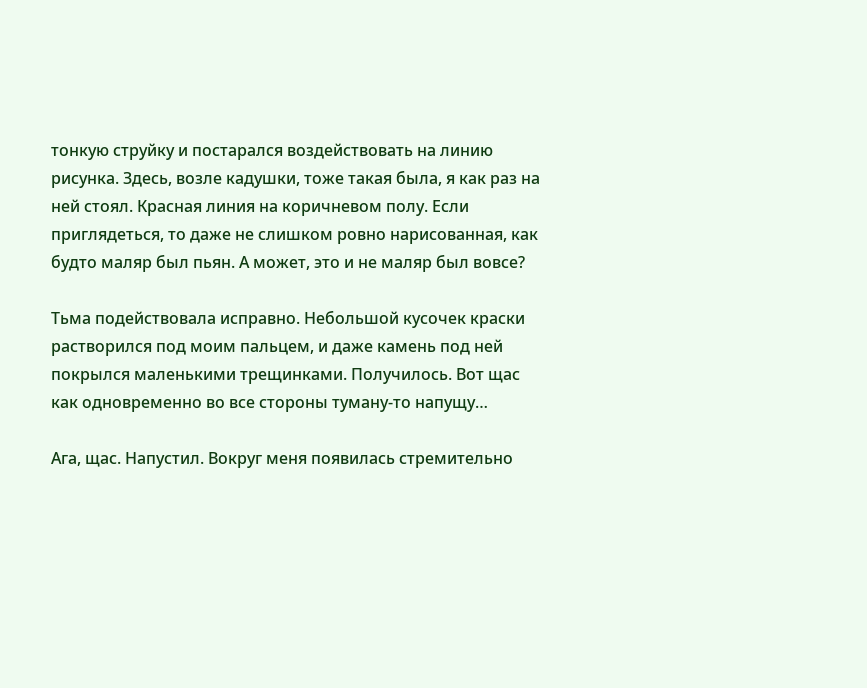тонкую струйку и постарался воздействовать на линию рисунка. Здесь, возле кадушки, тоже такая была, я как раз на ней стоял. Красная линия на коричневом полу. Если приглядеться, то даже не слишком ровно нарисованная, как будто маляр был пьян. А может, это и не маляр был вовсе?

Тьма подействовала исправно. Небольшой кусочек краски растворился под моим пальцем, и даже камень под ней покрылся маленькими трещинками. Получилось. Вот щас как одновременно во все стороны туману-то напущу…

Ага, щас. Напустил. Вокруг меня появилась стремительно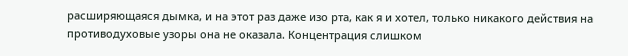расширяющаяся дымка, и на этот раз даже изо рта, как я и хотел, только никакого действия на противодуховые узоры она не оказала. Концентрация слишком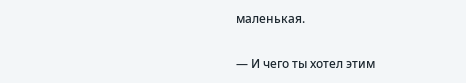маленькая.

— И чего ты хотел этим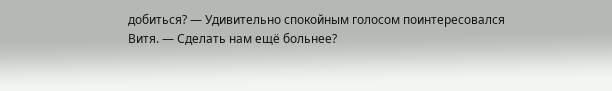добиться? — Удивительно спокойным голосом поинтересовался Витя. — Сделать нам ещё больнее?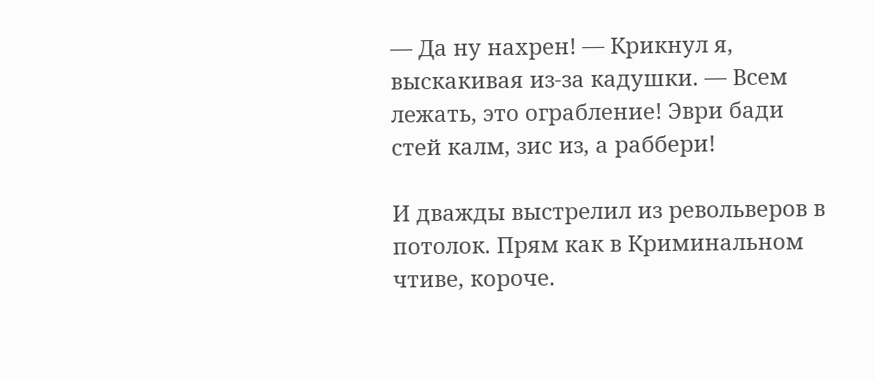— Да ну нахрен! — Крикнул я, выскакивая из-за кадушки. — Всем лежать, это ограбление! Эври бади стей калм, зис из, а раббери!

И дважды выстрелил из револьверов в потолок. Прям как в Криминальном чтиве, короче.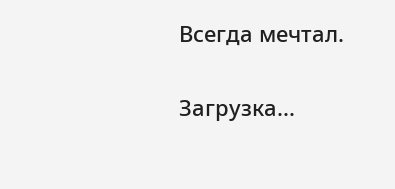Всегда мечтал.

Загрузка...